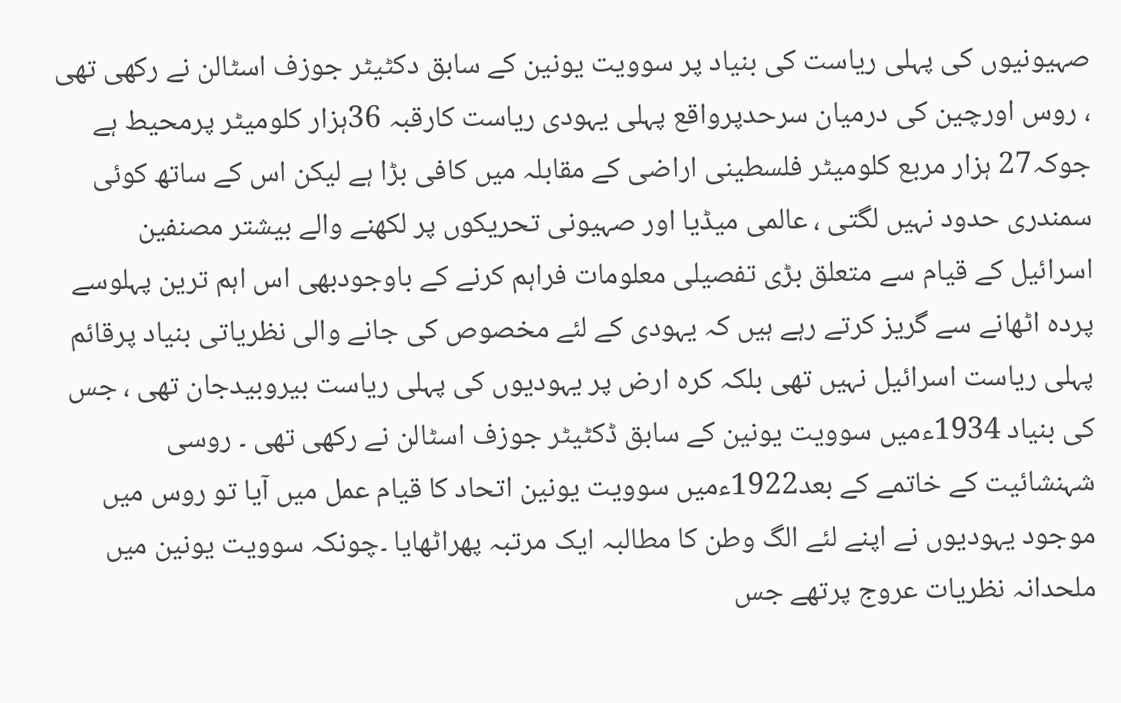صہیونیوں کی پہلی ریاست کی بنیاد پر سوویت یونین کے سابق دکٹیٹر جوزف اسٹالن نے رکھی تھی ، روس اورچین کی درمیان سرحدپرواقع پہلی یہودی ریاست کارقبہ 36ہزار کلومیٹر پرمحیط ہے جوکہ27 ہزار مربع کلومیٹر فلسطینی اراضی کے مقابلہ میں کافی بڑا ہے لیکن اس کے ساتھ کوئی سمندری حدود نہیں لگتی ، عالمی میڈیا اور صہیونی تحریکوں پر لکھنے والے بیشتر مصنفین اسرائیل کے قیام سے متعلق بڑی تفصیلی معلومات فراہم کرنے کے باوجودبھی اس اہم ترین پہلوسے پردہ اٹھانے سے گریز کرتے رہے ہیں کہ یہودی کے لئے مخصوص کی جانے والی نظریاتی بنیاد پرقائم پہلی ریاست اسرائیل نہیں تھی بلکہ کرہ ارض پر یہودیوں کی پہلی ریاست بیروبیدجان تھی ، جس کی بنیاد 1934ءمیں سوویت یونین کے سابق ڈکٹیٹر جوزف اسٹالن نے رکھی تھی ۔ روسی شہنشائیت کے خاتمے کے بعد1922ءمیں سوویت یونین اتحاد کا قیام عمل میں آیا تو روس میں موجود یہودیوں نے اپنے لئے الگ وطن کا مطالبہ ایک مرتبہ پھراٹھایا ۔چونکہ سوویت یونین میں ملحدانہ نظریات عروج پرتھے جس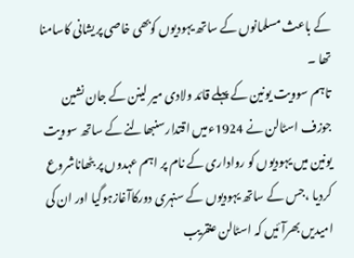کے باعث مسلمانوں کے ساتھ یہودیوں کوبھی خاصی پریشانی کاسامنا تھا ۔
تاہم سوویت یونین کے پہلے قائد ولادی میر لینن کے جان نشین جوزف اسٹالن نے 1924ءمیں اقتدارسنبھالنے کے ساتھ سوویت یونین میں یہودیوں کو رواداری کے نام پر اہم عہدوں پر بٹھاناشروع کردیا ،جس کے ساتھ یہودیوں کے سنہری دورکاآغازہوگیا اور ان کی امیدیں بھرآئیں کہ اسٹالن عنقریب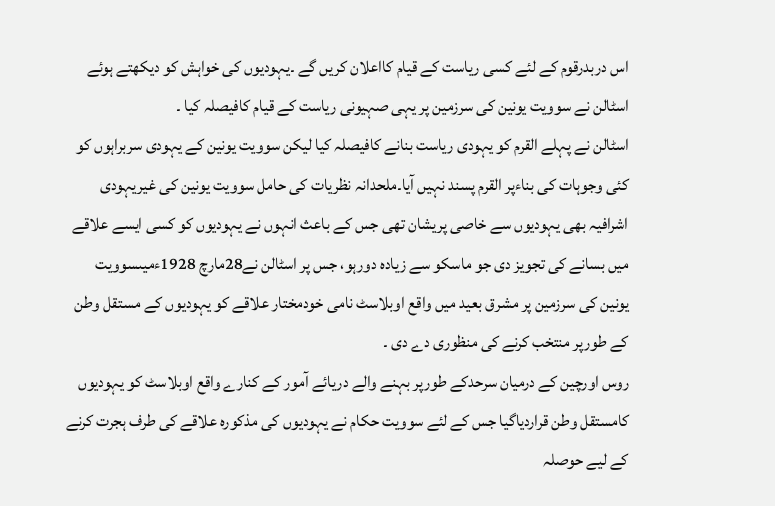اس دربدرقوم کے لئے کسی ریاست کے قیام کااعلان کریں گے ۔یہودیوں کی خواہش کو دیکھتے ہوئے اسٹالن نے سوویت یونین کی سرزمین پر یہی صہیونی ریاست کے قیام کافیصلہ کیا ۔
اسٹالن نے پہلے القرم کو یہودی ریاست بنانے کافیصلہ کیا لیکن سوویت یونین کے یہودی سربراہوں کو کئی وجوہات کی بناءپر القرم پسند نہیں آیا۔ملحدانہ نظریات کی حامل سوویت یونین کی غیریہودی اشرافیہ بھی یہودیوں سے خاصی پریشان تھی جس کے باعث انہوں نے یہودیوں کو کسی ایسے علاقے میں بسانے کی تجویز دی جو ماسکو سے زیادہ دورہو، جس پر اسٹالن نے28مارچ 1928ءمیںسوویت یونین کی سرزمین پر مشرق بعید میں واقع اوبلاسٹ نامی خودمختار علاقے کو یہودیوں کے مستقل وطن کے طورپر منتخب کرنے کی منظوری دے دی ۔
روس اورچین کے درمیان سرحدکے طورپر بہنے والے دریائے آمور کے کنارے واقع اوبلاسٹ کو یہودیوں کامستقل وطن قراردیاگیا جس کے لئے سوویت حکام نے یہودیوں کی مذکورہ علاقے کی طرف ہجرت کرنے کے لیے حوصلہ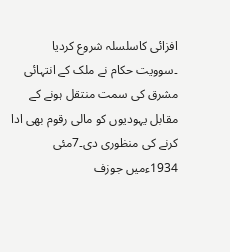افزائی کاسلسلہ شروع کردیا ۔سوویت حکام نے ملک کے انتہائی مشرق کی سمت منتقل ہونے کے مقابل یہودیوں کو مالی رقوم بھی ادا کرنے کی منظوری دی۔7مئی 1934ءمیں جوزف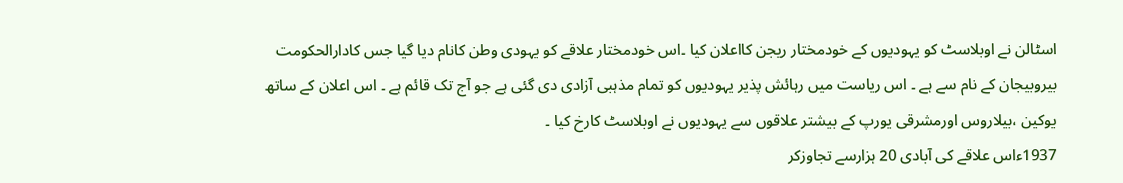اسٹالن نے اوبلاسٹ کو یہودیوں کے خودمختار ریجن کااعلان کیا ۔اس خودمختار علاقے کو یہودی وطن کانام دیا گیا جس کادارالحکومت بیروبیجان کے نام سے ہے ۔ اس ریاست میں رہائش پذیر یہودیوں کو تمام مذہبی آزادی دی گئی ہے جو آج تک قائم ہے ۔ اس اعلان کے ساتھ یوکین ،بیلاروس اورمشرقی یورپ کے بیشتر علاقوں سے یہودیوں نے اوبلاسٹ کارخ کیا ۔
1937ءاس علاقے کی آبادی 20 ہزارسے تجاوزکر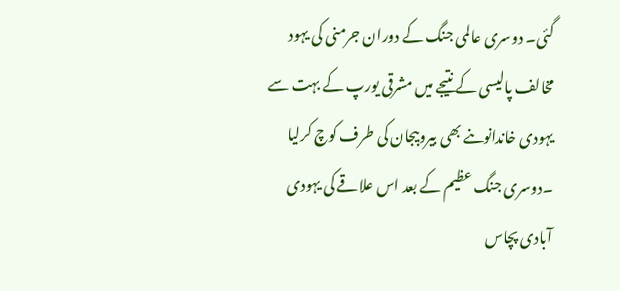گئی۔ دوسری عالمی جنگ کے دوران جرمنی کی یہود مخالف پالیسی کے نتیجے میں مشرقی یورپ کے بہت سے یہودی خاندانوںنے بھی بیروبیجان کی طرف کوچ کرلیا ۔دوسری جنگ عظیم کے بعد اس علاقے کی یہودی آبادی پچاس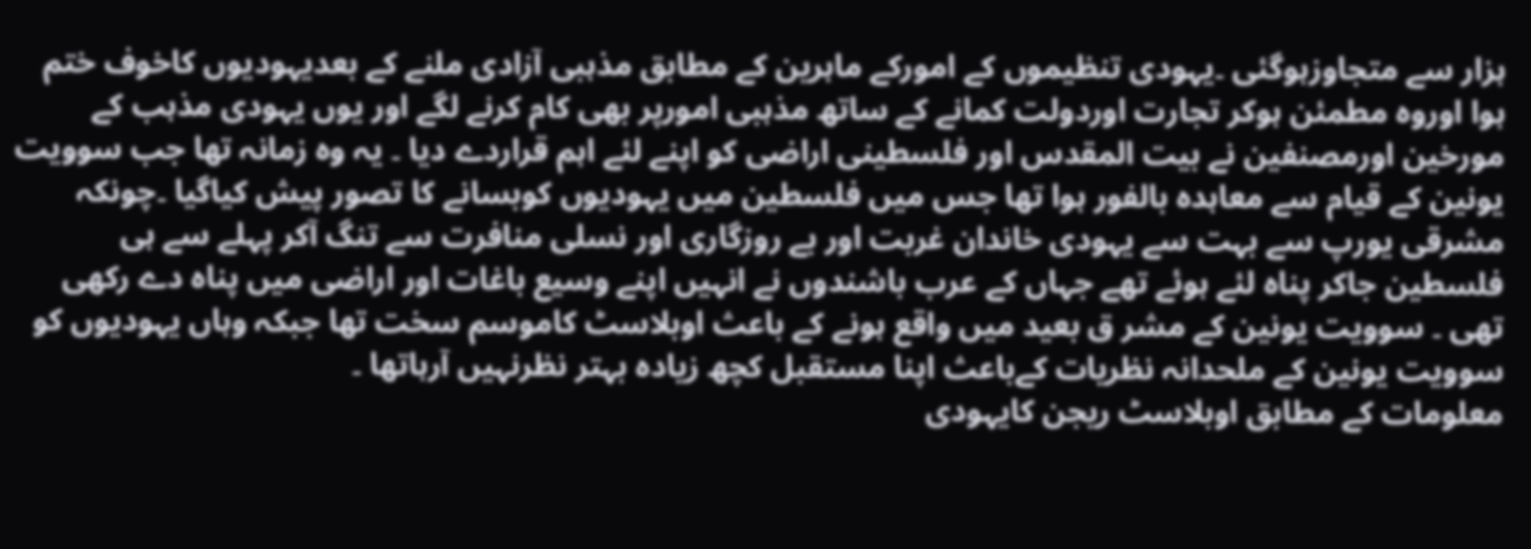ہزار سے متجاوزہوگئی ۔یہودی تنظیموں کے امورکے ماہرین کے مطابق مذہبی آزادی ملنے کے بعدیہودیوں کاخوف ختم ہوا اوروہ مطمئن ہوکر تجارت اوردولت کمانے کے ساتھ مذہبی امورپر بھی کام کرنے لگے اور یوں یہودی مذہب کے مورخین اورمصنفین نے بیت المقدس اور فلسطینی اراضی کو اپنے لئے اہم قراردے دیا ۔ یہ وہ زمانہ تھا جب سوویت یونین کے قیام سے معاہدہ بالفور ہوا تھا جس میں فلسطین میں یہودیوں کوبسانے کا تصور پیش کیاگیا ۔چونکہ مشرقی یورپ سے بہت سے یہودی خاندان غربت اور بے روزگاری اور نسلی منافرت سے تنگ آکر پہلے سے ہی فلسطین جاکر پناہ لئے ہوئے تھے جہاں کے عرب باشندوں نے انہیں اپنے وسیع باغات اور اراضی میں پناہ دے رکھی تھی ۔ سوویت یونین کے مشر ق بعید میں واقع ہونے کے باعث اوبلاسٹ کاموسم سخت تھا جبکہ وہاں یہودیوں کو سوویت یونین کے ملحدانہ نظریات کےباعث اپنا مستقبل کچھ زیادہ بہتر نظرنہیں آرہاتھا ۔
معلومات کے مطابق اوبلاسٹ ریجن کایہودی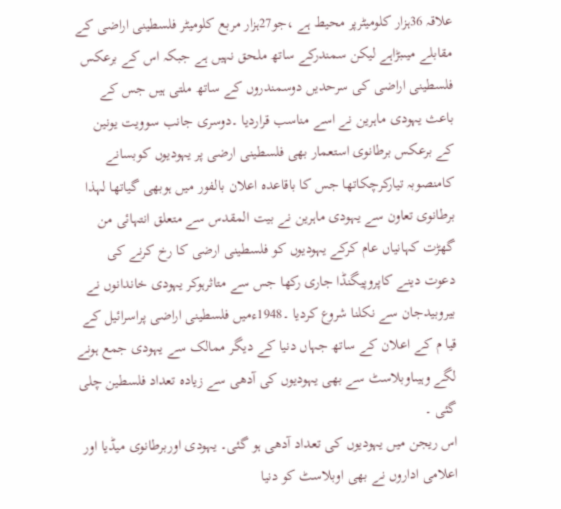علاقہ 36ہزار کلومیٹرپر محیط ہے ،جو27ہزار مربع کلومیٹر فلسطینی اراضی کے مقابلے میںبڑاہے لیکن سمندرکے ساتھ ملحق نہیں ہے جبکہ اس کے برعکس فلسطینی اراضی کی سرحدیں دوسمندروں کے ساتھ ملتی ہیں جس کے باعث یہودی ماہرین نے اسے مناسب قراردیا ۔دوسری جانب سوویت یونین کے برعکس برطانوی استعمار بھی فلسطینی ارضی پر یہودیوں کوبسانے کامنصوبہ تیارکرچکاتھا جس کا باقاعدہ اعلان بالفور میں ہوبھی گیاتھا لہذا برطانوی تعاون سے یہودی ماہرین نے بیت المقدس سے متعلق انتہائی من گھڑت کہانیاں عام کرکے یہودیوں کو فلسطینی ارضی کا رخ کرنے کی دعوت دینے کاپروپیگنڈا جاری رکھا جس سے متاثرہوکر یہودی خاندانوں نے بیروبیدجان سے نکلنا شروع کردیا ۔1948ءمیں فلسطینی اراضی پراسرائیل کے قیا م کے اعلان کے ساتھ جہاں دنیا کے دیگر ممالک سے یہودی جمع ہونے لگے وہیںاوبلاسٹ سے بھی یہودیوں کی آدھی سے زیادہ تعداد فلسطین چلی گئی ۔
اس ریجن میں یہودیوں کی تعداد آدھی ہو گئی۔ یہودی اوربرطانوی میڈیا اور اعلامی اداروں نے بھی اوبلاسٹ کو دنیا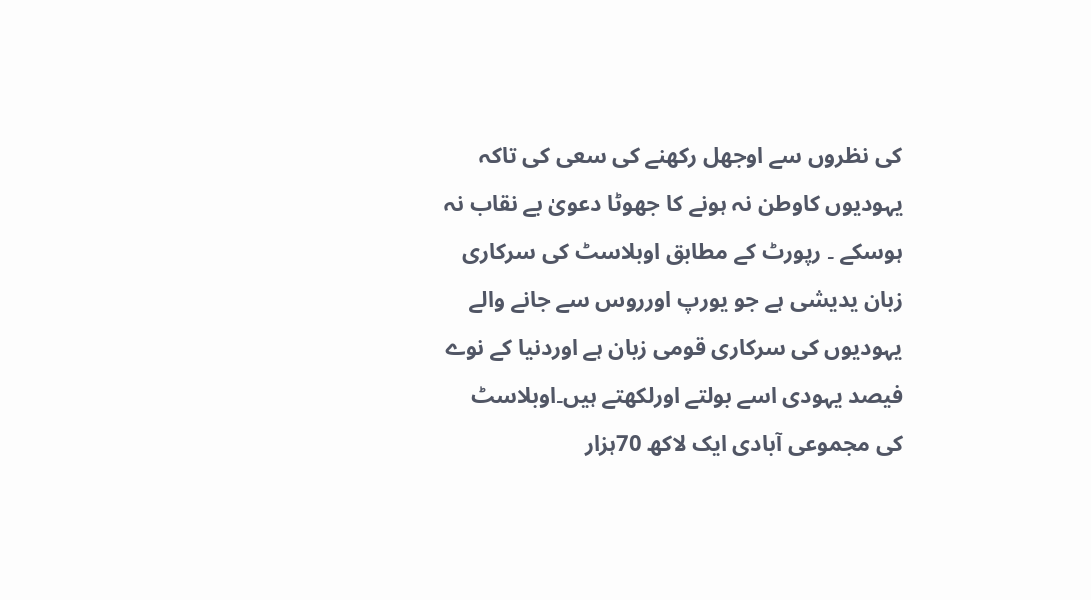کی نظروں سے اوجھل رکھنے کی سعی کی تاکہ یہودیوں کاوطن نہ ہونے کا جھوٹا دعویٰ بے نقاب نہ ہوسکے ۔ رپورٹ کے مطابق اوبلاسٹ کی سرکاری زبان یدیشی ہے جو یورپ اورروس سے جانے والے یہودیوں کی سرکاری قومی زبان ہے اوردنیا کے نوے فیصد یہودی اسے بولتے اورلکھتے ہیں۔اوبلاسٹ کی مجموعی آبادی ایک لاکھ 70ہزار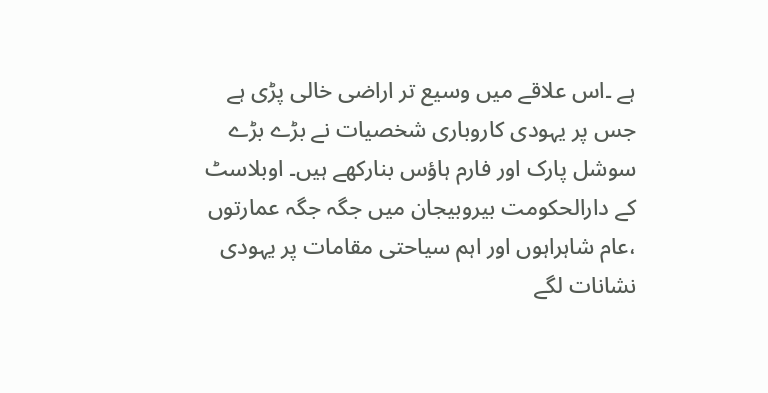ہے ۔اس علاقے میں وسیع تر اراضی خالی پڑی ہے جس پر یہودی کاروباری شخصیات نے بڑے بڑے سوشل پارک اور فارم ہاؤس بنارکھے ہیں۔ اوبلاسٹ کے دارالحکومت بیروبیجان میں جگہ جگہ عمارتوں ،عام شاہراہوں اور اہم سیاحتی مقامات پر یہودی نشانات لگے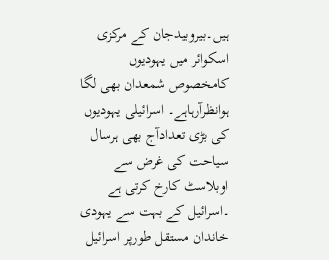ہیں۔بیروبیدجان کے مرکزی اسکوائر میں یہودیوں کامخصوص شمعدان بھی لگا ہوانظرآرہاہے۔ اسرائیلی یہودیوں کی بڑی تعدادآج بھی ہرسال سیاحت کی غرض سے اوبلاسٹ کارخ کرتی ہے ۔اسرائیل کے بہت سے یہودی خاندان مستقل طورپر اسرائیل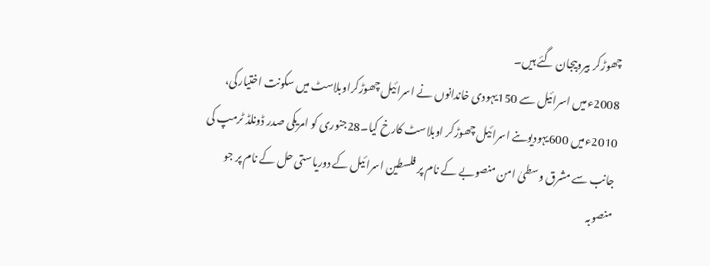چھوڑکر بیروبیجان گئے ہیں۔
2008ءمیں اسرائیل سے 150یہودی خاندانوں نے اسرائیل چھوڑکراوبلاسٹ میں سکونت اختیارکی، 2010ءمیں 600یہودیوںنے اسرائیل چھوڑکر اوبلاسٹ کارخ کیا۔28جنوری کو امریکی صدر ڈونلڈ ٹرمپ کی جانب سے مشرق وسطیٰ امن منصوبے کے نام پر فلسطین اسرائیل کے دوریاستی حل کے نام پر جو منصوبہ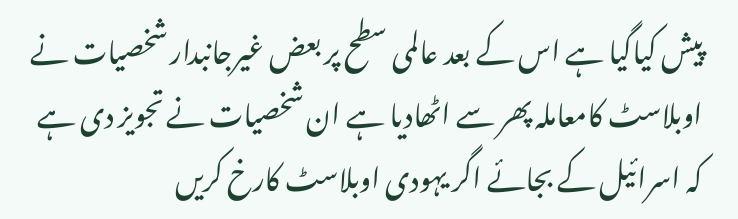پیش کیاگیا ہے اس کے بعد عالمی سطح پر بعض غیرجانبدار شخصیات نے اوبلاسٹ کامعاملہ پھر سے اٹھادیا ہے ان شخصیات نے تجویز دی ہے کہ اسرائیل کے بجائے اگر یہودی اوبلاسٹ کارخ کریں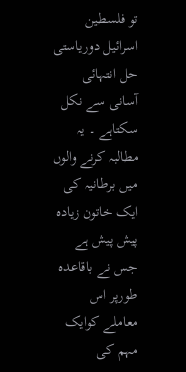تو فلسطین اسرائیل دوریاستی حل انتہائی آسانی سے نکل سکتاہے ۔ یہ مطالبہ کرنے والوں میں برطانیہ کی ایک خاتون زیادہ پیش پیش ہے جس نے باقاعدہ طورپر اس معاملے کوایک مہم کی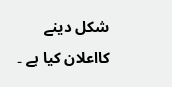شکل دینے کااعلان کیا ہے ۔